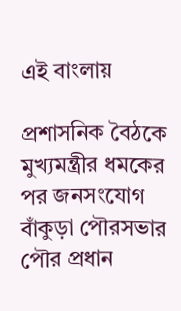এই বাংলায়

প্রশাসনিক বৈঠকে মুখ্যমন্ত্রীর ধমকের পর জনসংযোগ বাঁকুড়া পৌরসভার পৌর প্রধান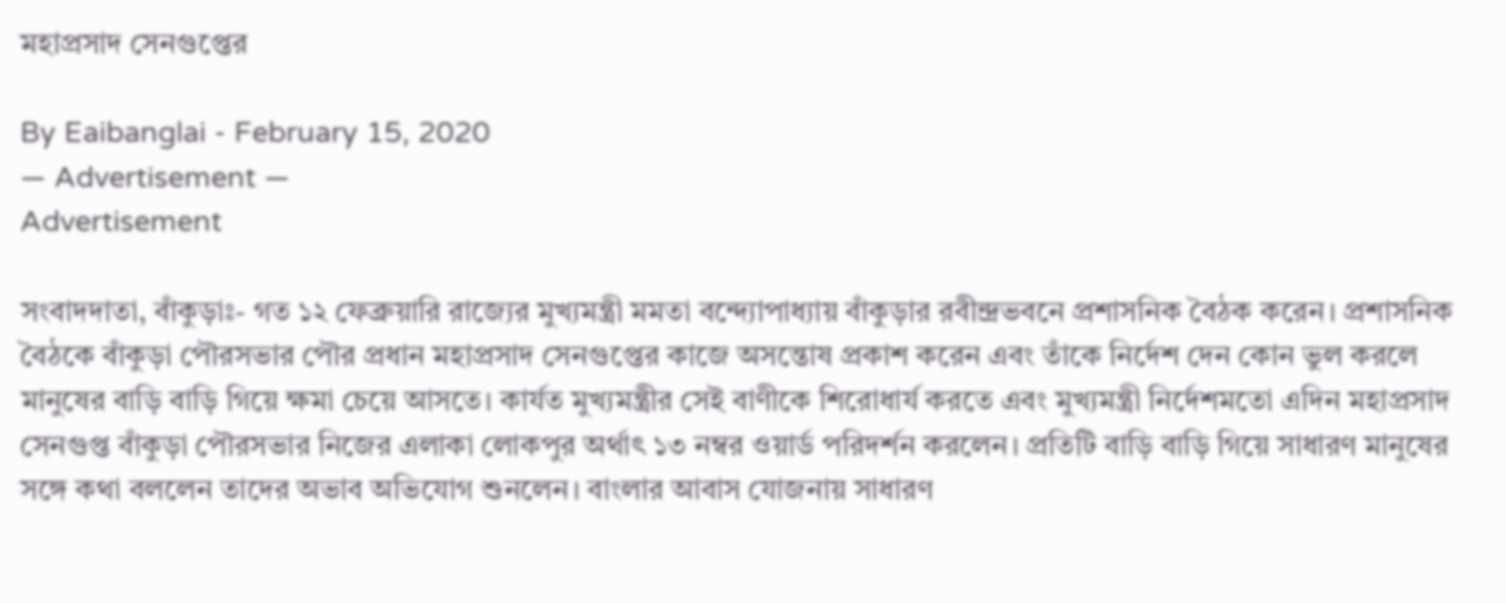মহাপ্রসাদ সেনগুপ্তের

By Eaibanglai - February 15, 2020
— Advertisement —
Advertisement

সংবাদদাতা, বাঁকুড়াঃ- গত ১২ ফেব্রুয়ারি রাজ্যের মুখ্যমন্ত্রী মমতা বন্দ্যোপাধ্যায় বাঁকুড়ার রবীন্দ্রভবনে প্রশাসনিক বৈঠক করেন। প্রশাসনিক বৈঠকে বাঁকুড়া পৌরসভার পৌর প্রধান মহাপ্রসাদ সেনগুপ্তের কাজে অসন্তোষ প্রকাশ করেন এবং তাঁকে নির্দেশ দেন কোন ভুল করলে মানুষের বাড়ি বাড়ি গিয়ে ক্ষমা চেয়ে আসতে। কার্যত মুখ্যমন্ত্রীর সেই বাণীকে শিরোধার্য করতে এবং মুখ্যমন্ত্রী নির্দেশমতো এদিন মহাপ্রসাদ সেনগুপ্ত বাঁকুড়া পৌরসভার নিজের এলাকা লোকপুর অর্থাৎ ১৩ নম্বর ওয়ার্ড পরিদর্শন করলেন। প্রতিটি বাড়ি বাড়ি গিয়ে সাধারণ মানুষের সঙ্গে কথা বললেন তাদের অভাব অভিযোগ শুনলেন। বাংলার আবাস যোজনায় সাধারণ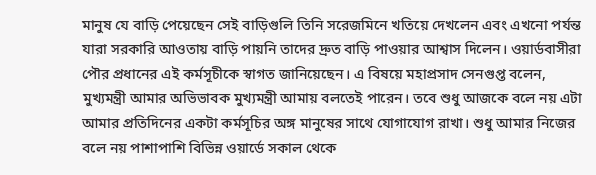মানুষ যে বাড়ি পেয়েছেন সেই বাড়িগুলি তিনি সরেজমিনে খতিয়ে দেখলেন এবং এখনো পর্যন্ত যারা সরকারি আওতায় বাড়ি পায়নি তাদের দ্রুত বাড়ি পাওয়ার আশ্বাস দিলেন। ওয়ার্ডবাসীরা পৌর প্রধানের এই কর্মসূচীকে স্বাগত জানিয়েছেন। এ বিষয়ে মহাপ্রসাদ সেনগুপ্ত বলেন, মুখ্যমন্ত্রী আমার অভিভাবক মুখ্যমন্ত্রী আমায় বলতেই পারেন। তবে শুধু আজকে বলে নয় এটা আমার প্রতিদিনের একটা কর্মসূচির অঙ্গ মানুষের সাথে যোগাযোগ রাখা। শুধু আমার নিজের বলে নয় পাশাপাশি বিভিন্ন ওয়ার্ডে সকাল থেকে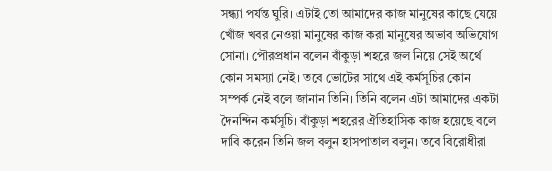সন্ধ্যা পর্যন্ত ঘুরি। এটাই তো আমাদের কাজ মানুষের কাছে যেয়ে খোঁজ খবর নেওয়া মানুষের কাজ করা মানুষের অভাব অভিযোগ সোনা। পৌরপ্রধান বলেন বাঁকুড়া শহরে জল নিয়ে সেই অর্থে কোন সমস্যা নেই। তবে ভোটের সাথে এই কর্মসূচির কোন সম্পর্ক নেই বলে জানান তিনি। তিনি বলেন এটা আমাদের একটা দৈনন্দিন কর্মসূচি। বাঁকুড়া শহরের ঐতিহাসিক কাজ হয়েছে বলে দাবি করেন তিনি জল বলুন হাসপাতাল বলুন। তবে বিরোধীরা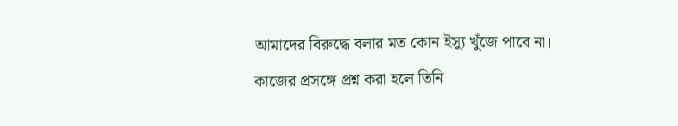আমাদের বিরুদ্ধে বলার মত কোন ইস্যু খুঁজে পাবে না। কাজের প্রসঙ্গে প্রশ্ন করা হলে তিনি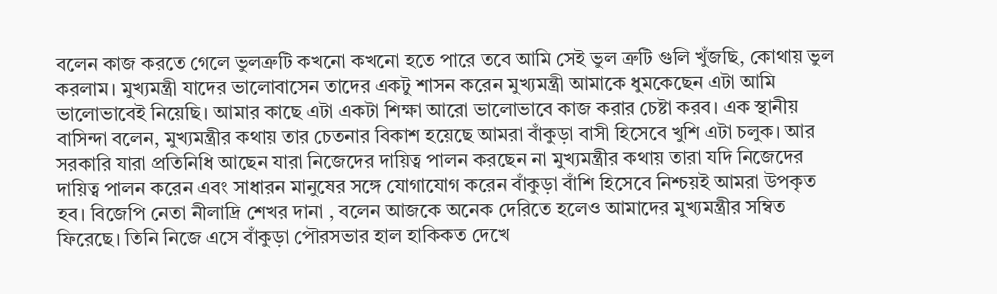বলেন কাজ করতে গেলে ভুলত্রুটি কখনো কখনো হতে পারে তবে আমি সেই ভুল ত্রুটি গুলি খুঁজছি, কোথায় ভুল করলাম। মুখ্যমন্ত্রী যাদের ভালোবাসেন তাদের একটু শাসন করেন মুখ্যমন্ত্রী আমাকে ধুমকেছেন এটা আমি ভালোভাবেই নিয়েছি। আমার কাছে এটা একটা শিক্ষা আরো ভালোভাবে কাজ করার চেষ্টা করব। এক স্থানীয় বাসিন্দা বলেন, মুখ্যমন্ত্রীর কথায় তার চেতনার বিকাশ হয়েছে আমরা বাঁকুড়া বাসী হিসেবে খুশি এটা চলুক। আর সরকারি যারা প্রতিনিধি আছেন যারা নিজেদের দায়িত্ব পালন করছেন না মুখ্যমন্ত্রীর কথায় তারা যদি নিজেদের দায়িত্ব পালন করেন এবং সাধারন মানুষের সঙ্গে যোগাযোগ করেন বাঁকুড়া বাঁশি হিসেবে নিশ্চয়ই আমরা উপকৃত হব। বিজেপি নেতা নীলাদ্রি শেখর দানা , বলেন আজকে অনেক দেরিতে হলেও আমাদের মুখ্যমন্ত্রীর সম্বিত ফিরেছে। তিনি নিজে এসে বাঁকুড়া পৌরসভার হাল হাকিকত দেখে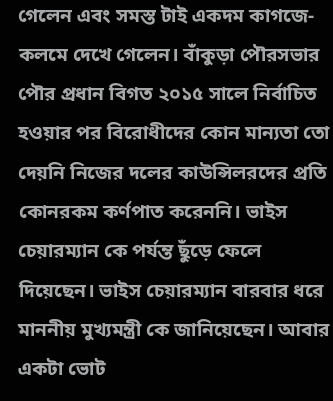গেলেন এবং সমস্ত টাই একদম কাগজে-কলমে দেখে গেলেন। বাঁকুড়া পৌরসভার পৌর প্রধান বিগত ২০১৫ সালে নির্বাচিত হওয়ার পর বিরোধীদের কোন মান্যতা তো দেয়নি নিজের দলের কাউন্সিলরদের প্রতি কোনরকম কর্ণপাত করেননি। ভাইস চেয়ারম্যান কে পর্যন্ত ছুঁড়ে ফেলে দিয়েছেন। ভাইস চেয়ারম্যান বারবার ধরে মাননীয় মুখ্যমন্ত্রী কে জানিয়েছেন। আবার একটা ভোট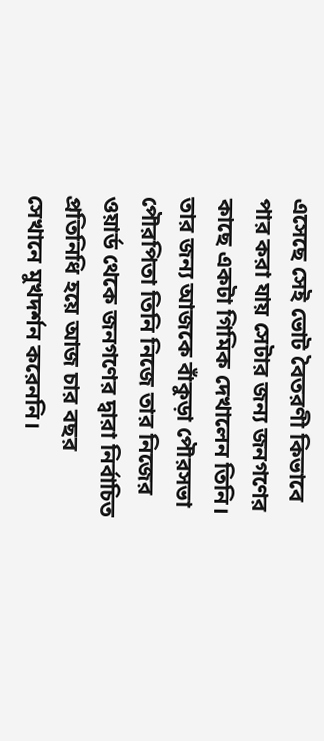এসেছে সেই ভোট বৈতরণী কিভাবে পার করা যায় সেটার জন্য জনগণের কাছে একটা গিমিক দেখালেন তিনি। তার জন্য আজকে বাঁকুড়া পৌরসভা পৌরপিতা তিনি নিজে তার নিজের ওয়ার্ড থেকে জনগণের দ্বারা নির্বাচিত প্রতিনিধি হয়ে আজ চার বছর সেখানে মুখদর্শন করেননি।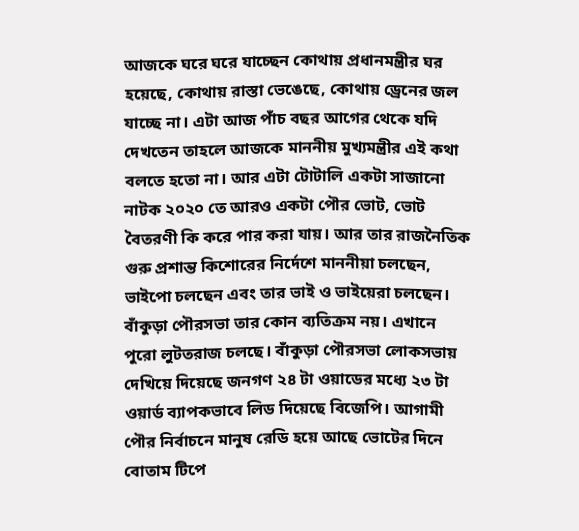আজকে ঘরে ঘরে যাচ্ছেন কোথায় প্রধানমন্ত্রীর ঘর হয়েছে, কোথায় রাস্তা ভেঙেছে, কোথায় ড্রেনের জল যাচ্ছে না। এটা আজ পাঁচ বছর আগের থেকে যদি দেখতেন তাহলে আজকে মাননীয় মুখ্যমন্ত্রীর এই কথা বলতে হতো না। আর এটা টোটালি একটা সাজানো নাটক ২০২০ তে আরও একটা পৌর ভোট, ভোট বৈতরণী কি করে পার করা যায়। আর তার রাজনৈতিক গুরু প্রশান্ত কিশোরের নির্দেশে মাননীয়া চলছেন, ভাইপো চলছেন এবং তার ভাই ও ভাইয়েরা চলছেন। বাঁকুড়া পৌরসভা তার কোন ব্যতিক্রম নয়। এখানে পুরো লুটতরাজ চলছে। বাঁকুড়া পৌরসভা লোকসভায় দেখিয়ে দিয়েছে জনগণ ২৪ টা ওয়াডের মধ্যে ২৩ টা ওয়ার্ড ব্যাপকভাবে লিড দিয়েছে বিজেপি। আগামী পৌর নির্বাচনে মানুষ রেডি হয়ে আছে ভোটের দিনে বোতাম টিপে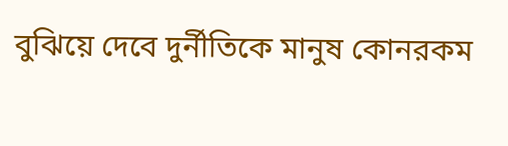বুঝিয়ে দেবে দুর্নীতিকে মানুষ কোনরকম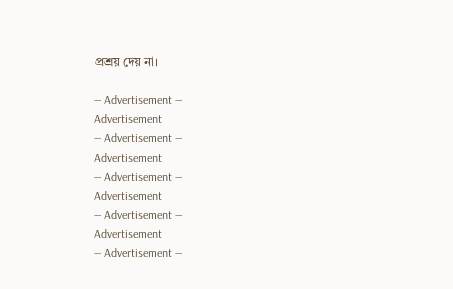প্রশ্রয় দেয় না।

— Advertisement —
Advertisement
— Advertisement —
Advertisement
— Advertisement —
Advertisement
— Advertisement —
Advertisement
— Advertisement —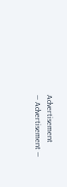Advertisement
— Advertisement —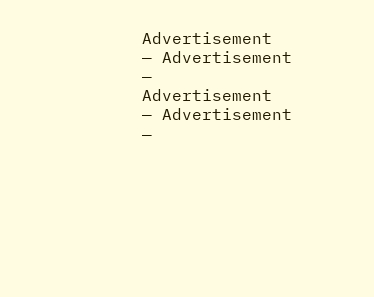Advertisement
— Advertisement —
Advertisement
— Advertisement —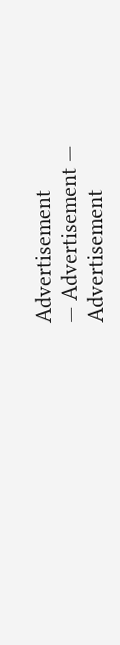Advertisement
— Advertisement —
Advertisement